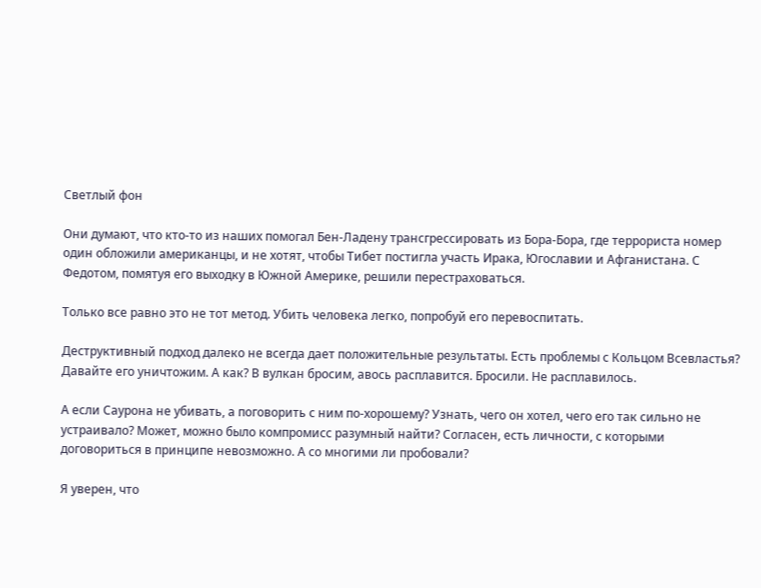Светлый фон

Они думают, что кто-то из наших помогал Бен-Ладену трансгрессировать из Бора-Бора, где террориста номер один обложили американцы, и не хотят, чтобы Тибет постигла участь Ирака, Югославии и Афганистана. С Федотом, помятуя его выходку в Южной Америке, решили перестраховаться.

Только все равно это не тот метод. Убить человека легко, попробуй его перевоспитать.

Деструктивный подход далеко не всегда дает положительные результаты. Есть проблемы с Кольцом Всевластья? Давайте его уничтожим. А как? В вулкан бросим, авось расплавится. Бросили. Не расплавилось.

А если Саурона не убивать, а поговорить с ним по-хорошему? Узнать, чего он хотел, чего его так сильно не устраивало? Может, можно было компромисс разумный найти? Согласен, есть личности, с которыми договориться в принципе невозможно. А со многими ли пробовали?

Я уверен, что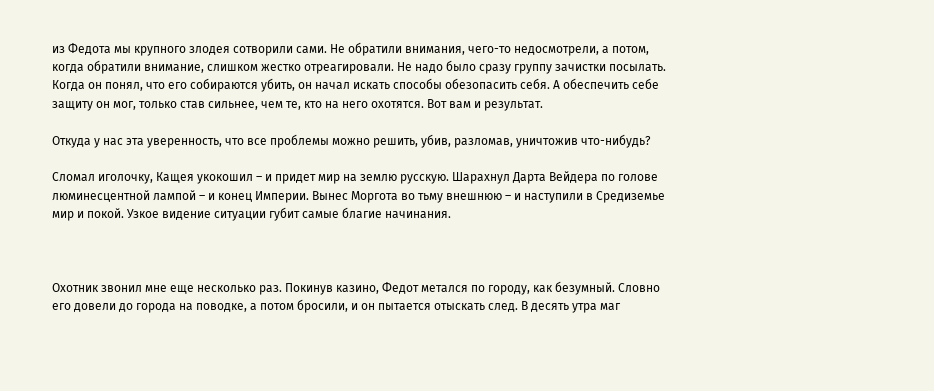из Федота мы крупного злодея сотворили сами. Не обратили внимания, чего-то недосмотрели, а потом, когда обратили внимание, слишком жестко отреагировали. Не надо было сразу группу зачистки посылать. Когда он понял, что его собираются убить, он начал искать способы обезопасить себя. А обеспечить себе защиту он мог, только став сильнее, чем те, кто на него охотятся. Вот вам и результат.

Откуда у нас эта уверенность, что все проблемы можно решить, убив, разломав, уничтожив что-нибудь?

Сломал иголочку, Кащея укокошил – и придет мир на землю русскую. Шарахнул Дарта Вейдера по голове люминесцентной лампой – и конец Империи. Вынес Моргота во тьму внешнюю – и наступили в Средиземье мир и покой. Узкое видение ситуации губит самые благие начинания.



Охотник звонил мне еще несколько раз. Покинув казино, Федот метался по городу, как безумный. Словно его довели до города на поводке, а потом бросили, и он пытается отыскать след. В десять утра маг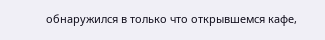обнаружился в только что открывшемся кафе,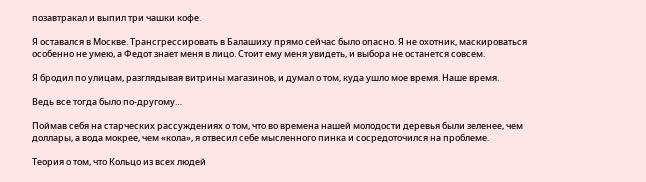позавтракал и выпил три чашки кофе.

Я оставался в Москве. Трансгрессировать в Балашиху прямо сейчас было опасно. Я не охотник, маскироваться особенно не умею, а Федот знает меня в лицо. Стоит ему меня увидеть, и выбора не останется совсем.

Я бродил по улицам, разглядывая витрины магазинов, и думал о том, куда ушло мое время. Наше время.

Ведь все тогда было по-другому…

Поймав себя на старческих рассуждениях о том, что во времена нашей молодости деревья были зеленее, чем доллары, а вода мокрее, чем «кола», я отвесил себе мысленного пинка и сосредоточился на проблеме.

Теория о том, что Кольцо из всех людей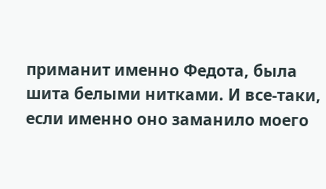приманит именно Федота, была шита белыми нитками. И все-таки, если именно оно заманило моего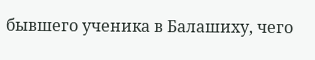бывшего ученика в Балашиху, чего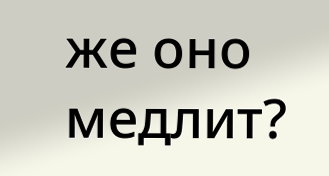же оно медлит?